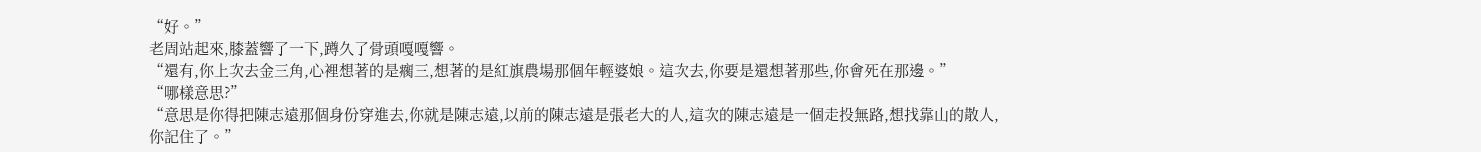“好。”
老周站起來,膝蓋響了一下,蹲久了骨頭嘎嘎響。
“還有,你上次去金三角,心裡想著的是瘸三,想著的是紅旗農場那個年輕婆娘。這次去,你要是還想著那些,你會死在那邊。”
“哪樣意思?”
“意思是你得把陳志遠那個身份穿進去,你就是陳志遠,以前的陳志遠是張老大的人,這次的陳志遠是一個走投無路,想找靠山的散人,你記住了。”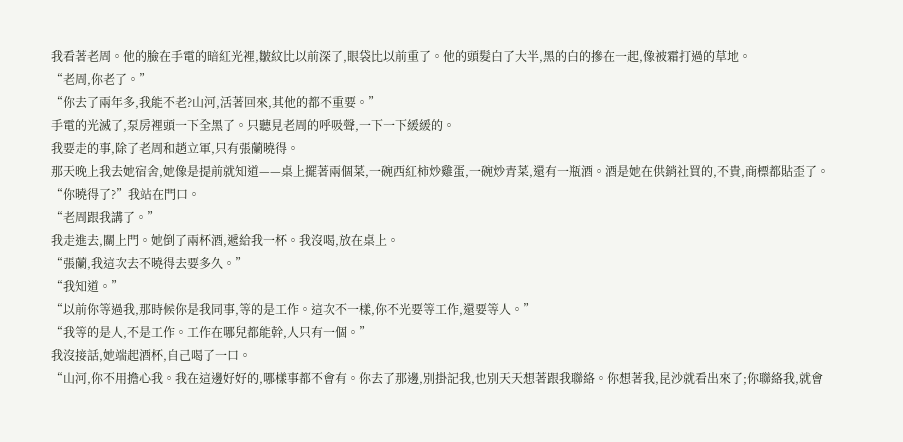我看著老周。他的臉在手電的暗紅光裡,皺紋比以前深了,眼袋比以前重了。他的頭髮白了大半,黑的白的摻在一起,像被霜打過的草地。
“老周,你老了。”
“你去了兩年多,我能不老?山河,活著回來,其他的都不重要。”
手電的光滅了,泵房裡頭一下全黑了。只聽見老周的呼吸聲,一下一下緩緩的。
我要走的事,除了老周和趙立軍,只有張蘭曉得。
那天晚上我去她宿舍,她像是提前就知道——桌上擺著兩個菜,一碗西紅柿炒雞蛋,一碗炒青菜,還有一瓶酒。酒是她在供銷社買的,不貴,商標都貼歪了。
“你曉得了?”我站在門口。
“老周跟我講了。”
我走進去,關上門。她倒了兩杯酒,遞給我一杯。我沒喝,放在桌上。
“張蘭,我這次去不曉得去要多久。”
“我知道。”
“以前你等過我,那時候你是我同事,等的是工作。這次不一樣,你不光要等工作,還要等人。”
“我等的是人,不是工作。工作在哪兒都能幹,人只有一個。”
我沒接話,她端起酒杯,自己喝了一口。
“山河,你不用擔心我。我在這邊好好的,哪樣事都不會有。你去了那邊,別掛記我,也別天天想著跟我聯絡。你想著我,昆沙就看出來了;你聯絡我,就會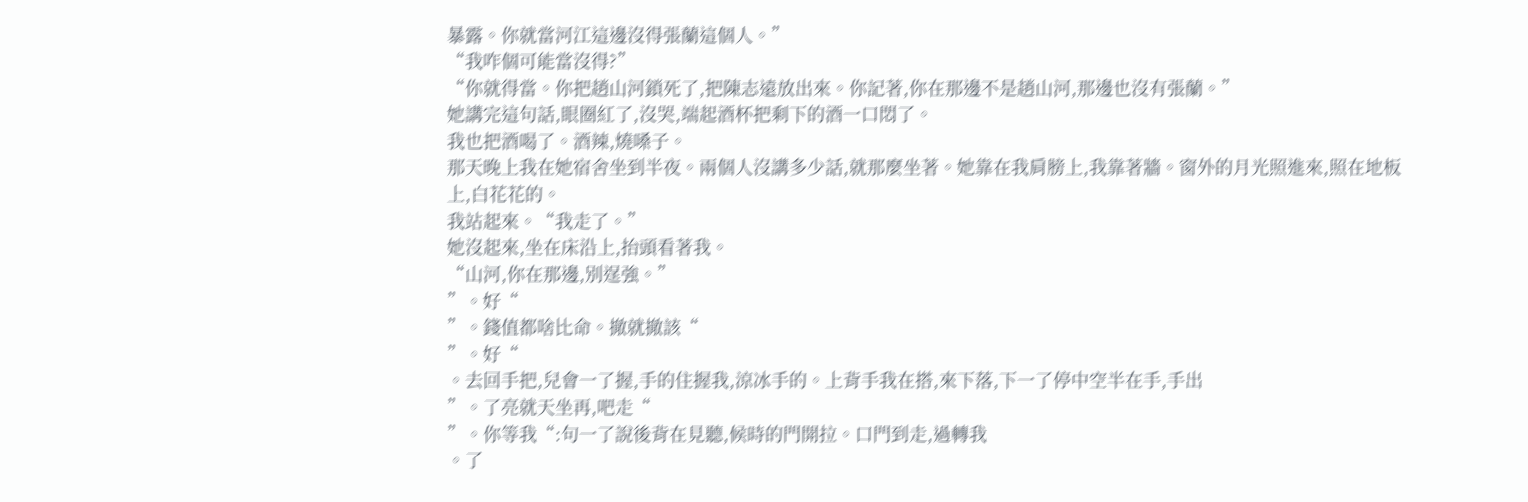暴露。你就當河江這邊沒得張蘭這個人。”
“我咋個可能當沒得?”
“你就得當。你把趙山河鎖死了,把陳志遠放出來。你記著,你在那邊不是趙山河,那邊也沒有張蘭。”
她講完這句話,眼圈紅了,沒哭,端起酒杯把剩下的酒一口悶了。
我也把酒喝了。酒辣,燒嗓子。
那天晚上我在她宿舍坐到半夜。兩個人沒講多少話,就那麼坐著。她靠在我肩膀上,我靠著牆。窗外的月光照進來,照在地板上,白花花的。
我站起來。“我走了。”
她沒起來,坐在床沿上,抬頭看著我。
“山河,你在那邊,別逞強。”
”。好“
”。錢值都啥比命。撤就撤該“
”。好“
。去回手把,兒會一了握,手的住握我,涼冰手的。上背手我在搭,來下落,下一了停中空半在手,手出
”。了亮就天坐再,吧走“
”。你等我“:句一了說後背在見聽,候時的門開拉。口門到走,過轉我
。了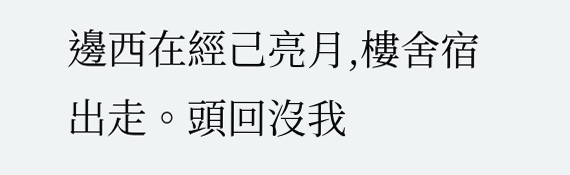邊西在經己亮月,樓舍宿出走。頭回沒我